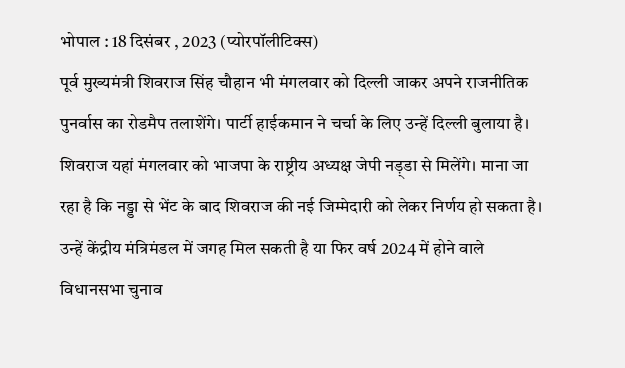भोपाल : 18 दिसंबर , 2023 (प्योरपॉलीटिक्स)
पूर्व मुख्यमंत्री शिवराज सिंह चौहान भी मंगलवार को दिल्ली जाकर अपने राजनीतिक पुनर्वास का रोडमैप तलाशेंगे। पार्टी हाईकमान ने चर्चा के लिए उन्हें दिल्ली बुलाया है। शिवराज यहां मंगलवार को भाजपा के राष्ट्रीय अध्यक्ष जेपी नड़्डा से मिलेंगे। माना जा रहा है कि नड्डा से भेंट के बाद शिवराज की नई जिम्मेदारी को लेकर निर्णय हो सकता है। उन्हें केंद्रीय मंत्रिमंडल में जगह मिल सकती है या फिर वर्ष 2024 में होने वाले विधानसभा चुनाव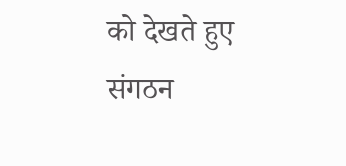को देखते हुए संगठन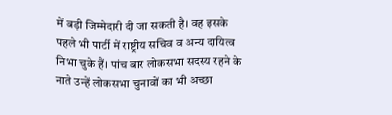में बड़ी जिम्मेदारी दी जा सकती है। वह इसके पहले भी पार्टी में राष्ट्रीय सचिव व अन्य दायित्व निभा चुके हैं। पांच बार लोकसभा सदस्य रहने के नाते उन्हें लोकसभा चुनावों का भी अच्छा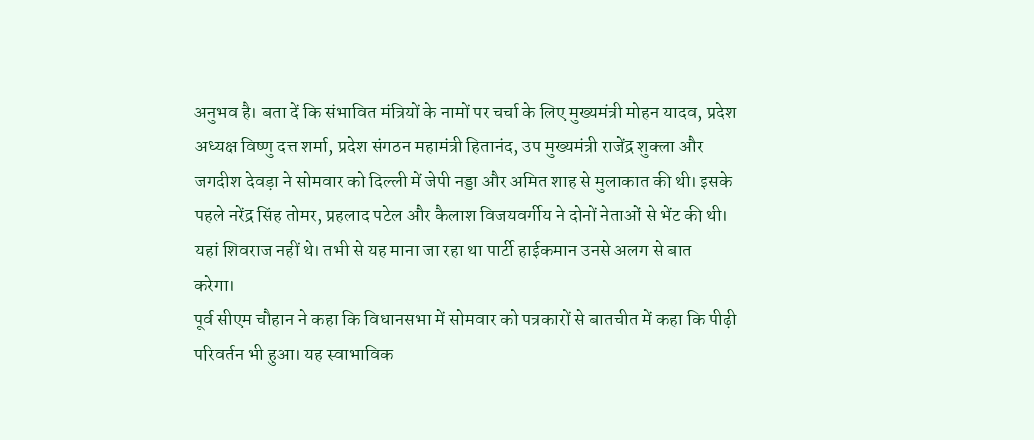अनुभव है। बता दें कि संभावित मंत्रियों के नामों पर चर्चा के लिए मुख्यमंत्री मोहन यादव, प्रदेश अध्यक्ष विष्णु दत्त शर्मा, प्रदेश संगठन महामंत्री हितानंद, उप मुख्यमंत्री राजेंद्र शुक्ला और जगदीश देवड़ा ने सोमवार को दिल्ली में जेपी नड्डा और अमित शाह से मुलाकात की थी। इसके पहले नरेंद्र सिंह तोमर, प्रहलाद पटेल और कैलाश विजयवर्गीय ने दोनों नेताओं से भेंट की थी। यहां शिवराज नहीं थे। तभी से यह माना जा रहा था पार्टी हाईकमान उनसे अलग से बात करेगा।
पूर्व सीएम चौहान ने कहा कि विधानसभा में सोमवार को पत्रकारों से बातचीत में कहा कि पीढ़ी परिवर्तन भी हुआ। यह स्वाभाविक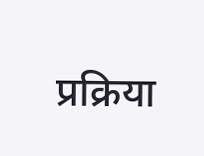प्रक्रिया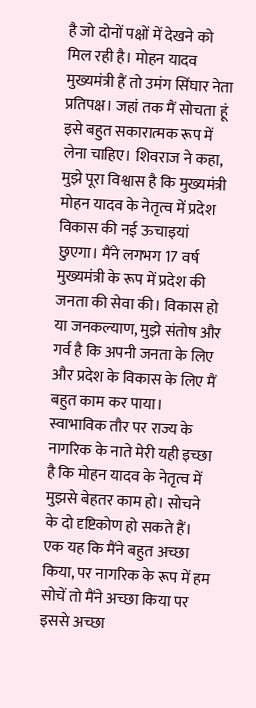है जो दोनों पक्षों में देखने को मिल रही है। मोहन यादव मुख्यमंत्री हैं तो उमंग सिंघार नेता प्रतिपक्ष। जहां तक मैं सोचता हूं इसे बहुत सकारात्मक रूप में लेना चाहिए। शिवराज ने कहा, मुझे पूरा विश्वास है कि मुख्यमंत्री मोहन यादव के नेतृत्व में प्रदेश विकास की नई ऊचाइयां छुएगा। मैंने लगभग 17 वर्ष मुख्यमंत्री के रूप में प्रदेश की जनता की सेवा की। विकास हो या जनकल्याण, मुझे संतोष और गर्व है कि अपनी जनता के लिए और प्रदेश के विकास के लिए मैं बहुत काम कर पाया। स्वाभाविक तौर पर राज्य के नागरिक के नाते मेरी यही इच्छा है कि मोहन यादव के नेतृत्व में मुझसे बेहतर काम हो। सोचने के दो दृष्टिकोण हो सकते हैं। एक यह कि मैंने बहुत अच्छा किया, पर नागरिक के रूप में हम सोचें तो मैंने अच्छा किया पर इससे अच्छा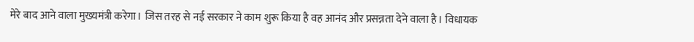मेरे बाद आने वाला मुख्यमंत्री करेगा। जिस तरह से नई सरकार ने काम शुरू किया है वह आनंद और प्रसन्नता देने वाला है। विधायक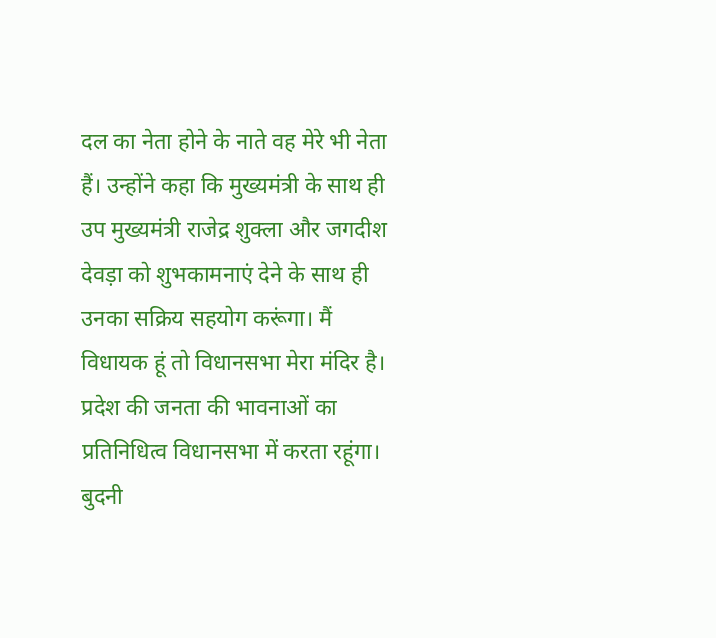दल का नेता होने के नाते वह मेरे भी नेता हैं। उन्होंने कहा कि मुख्यमंत्री के साथ ही उप मुख्यमंत्री राजेद्र शुक्ला और जगदीश देवड़ा को शुभकामनाएं देने के साथ ही उनका सक्रिय सहयोग करूंगा। मैं विधायक हूं तो विधानसभा मेरा मंदिर है। प्रदेश की जनता की भावनाओं का प्रतिनिधित्व विधानसभा में करता रहूंगा। बुदनी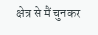क्षेत्र से मैं चुनकर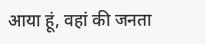आया हूं, वहां की जनता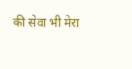की सेवा भी मेरा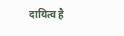दायित्व है